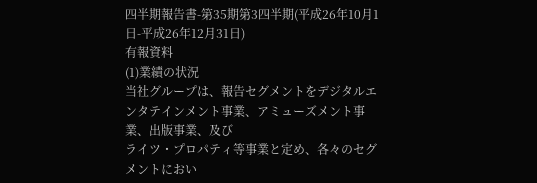四半期報告書-第35期第3四半期(平成26年10月1日-平成26年12月31日)
有報資料
(1)業績の状況
当社グループは、報告セグメントをデジタルエンタテインメント事業、アミューズメント事業、出版事業、及び
ライツ・プロパティ等事業と定め、各々のセグメントにおい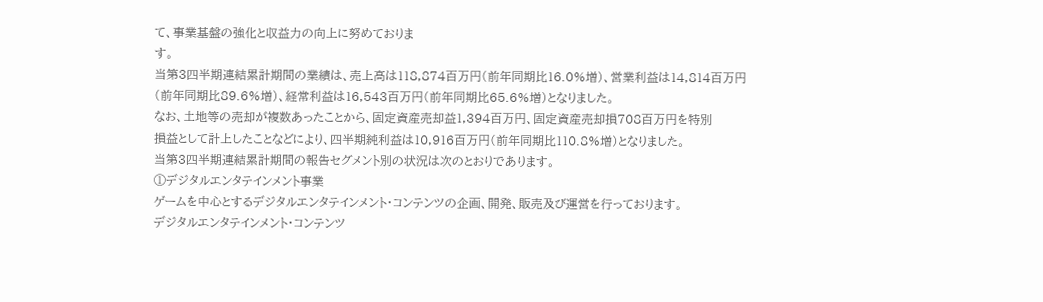て、事業基盤の強化と収益力の向上に努めておりま
す。
当第3四半期連結累計期間の業績は、売上高は118,874百万円(前年同期比16.0%増)、営業利益は14,814百万円
(前年同期比89.6%増)、経常利益は16,543百万円(前年同期比65.6%増)となりました。
なお、土地等の売却が複数あったことから、固定資産売却益1,394百万円、固定資産売却損708百万円を特別
損益として計上したことなどにより、四半期純利益は10,916百万円(前年同期比110.8%増)となりました。
当第3四半期連結累計期間の報告セグメント別の状況は次のとおりであります。
①デジタルエンタテインメント事業
ゲームを中心とするデジタルエンタテインメント・コンテンツの企画、開発、販売及び運営を行っております。
デジタルエンタテインメント・コンテンツ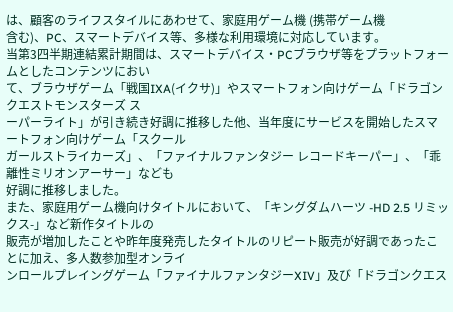は、顧客のライフスタイルにあわせて、家庭用ゲーム機 (携帯ゲーム機
含む)、PC、スマートデバイス等、多様な利用環境に対応しています。
当第3四半期連結累計期間は、スマートデバイス・PCブラウザ等をプラットフォームとしたコンテンツにおい
て、ブラウザゲーム「戦国IXA(イクサ)」やスマートフォン向けゲーム「ドラゴンクエストモンスターズ ス
ーパーライト」が引き続き好調に推移した他、当年度にサービスを開始したスマートフォン向けゲーム「スクール
ガールストライカーズ」、「ファイナルファンタジー レコードキーパー」、「乖離性ミリオンアーサー」なども
好調に推移しました。
また、家庭用ゲーム機向けタイトルにおいて、「キングダムハーツ -HD 2.5 リミックス-」など新作タイトルの
販売が増加したことや昨年度発売したタイトルのリピート販売が好調であったことに加え、多人数参加型オンライ
ンロールプレイングゲーム「ファイナルファンタジーXIV」及び「ドラゴンクエス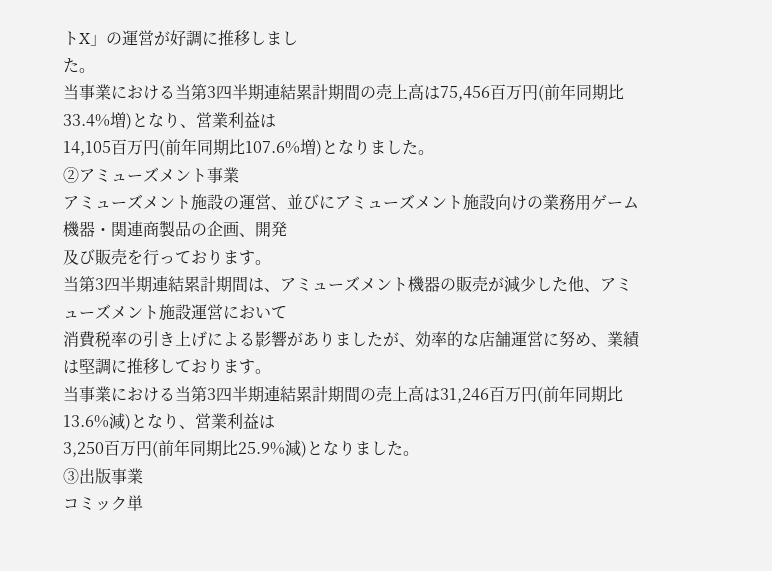トX」の運営が好調に推移しまし
た。
当事業における当第3四半期連結累計期間の売上高は75,456百万円(前年同期比33.4%増)となり、営業利益は
14,105百万円(前年同期比107.6%増)となりました。
②アミューズメント事業
アミューズメント施設の運営、並びにアミューズメント施設向けの業務用ゲーム機器・関連商製品の企画、開発
及び販売を行っております。
当第3四半期連結累計期間は、アミューズメント機器の販売が減少した他、アミューズメント施設運営において
消費税率の引き上げによる影響がありましたが、効率的な店舗運営に努め、業績は堅調に推移しております。
当事業における当第3四半期連結累計期間の売上高は31,246百万円(前年同期比13.6%減)となり、営業利益は
3,250百万円(前年同期比25.9%減)となりました。
③出版事業
コミック単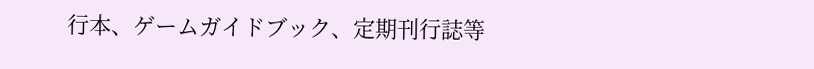行本、ゲームガイドブック、定期刊行誌等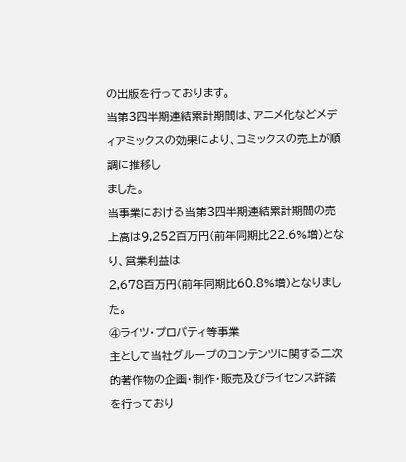の出版を行っております。
当第3四半期連結累計期間は、アニメ化などメディアミックスの効果により、コミックスの売上が順調に推移し
ました。
当事業における当第3四半期連結累計期間の売上高は9,252百万円(前年同期比22.6%増)となり、営業利益は
2,678百万円(前年同期比60.8%増)となりました。
④ライツ・プロパティ等事業
主として当社グループのコンテンツに関する二次的著作物の企画・制作・販売及びライセンス許諾を行っており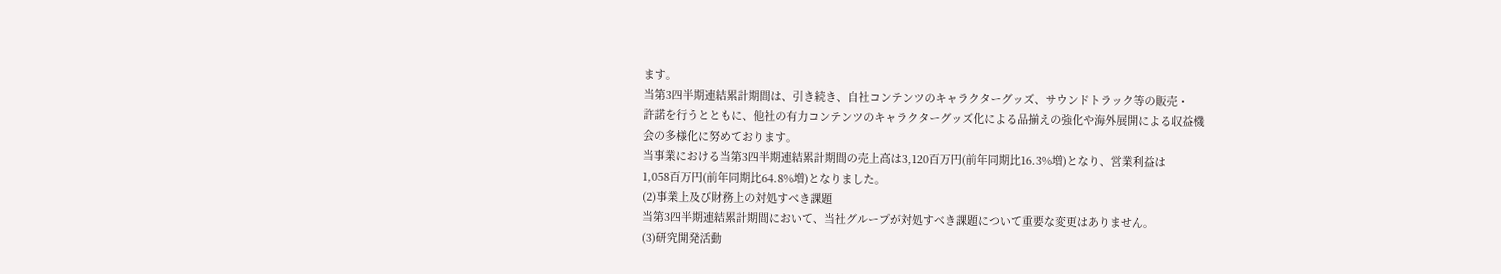ます。
当第3四半期連結累計期間は、引き続き、自社コンテンツのキャラクターグッズ、サウンドトラック等の販売・
許諾を行うとともに、他社の有力コンテンツのキャラクターグッズ化による品揃えの強化や海外展開による収益機
会の多様化に努めております。
当事業における当第3四半期連結累計期間の売上高は3,120百万円(前年同期比16.3%増)となり、営業利益は
1,058百万円(前年同期比64.8%増)となりました。
(2)事業上及び財務上の対処すべき課題
当第3四半期連結累計期間において、当社グループが対処すべき課題について重要な変更はありません。
(3)研究開発活動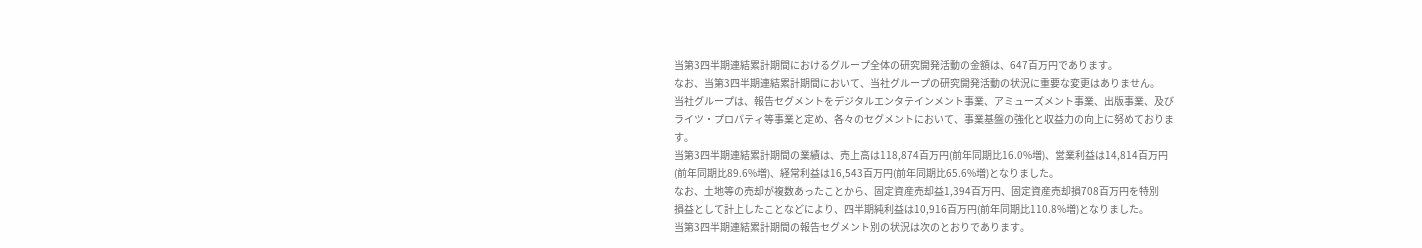当第3四半期連結累計期間におけるグループ全体の研究開発活動の金額は、647百万円であります。
なお、当第3四半期連結累計期間において、当社グループの研究開発活動の状況に重要な変更はありません。
当社グループは、報告セグメントをデジタルエンタテインメント事業、アミューズメント事業、出版事業、及び
ライツ・プロパティ等事業と定め、各々のセグメントにおいて、事業基盤の強化と収益力の向上に努めておりま
す。
当第3四半期連結累計期間の業績は、売上高は118,874百万円(前年同期比16.0%増)、営業利益は14,814百万円
(前年同期比89.6%増)、経常利益は16,543百万円(前年同期比65.6%増)となりました。
なお、土地等の売却が複数あったことから、固定資産売却益1,394百万円、固定資産売却損708百万円を特別
損益として計上したことなどにより、四半期純利益は10,916百万円(前年同期比110.8%増)となりました。
当第3四半期連結累計期間の報告セグメント別の状況は次のとおりであります。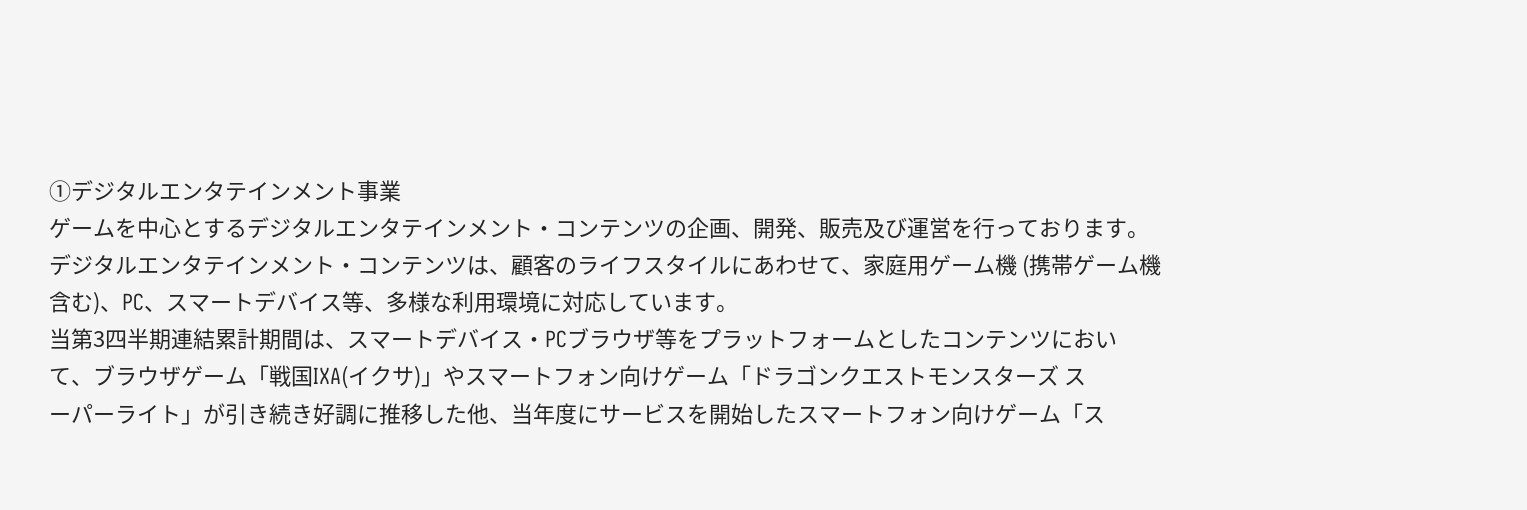①デジタルエンタテインメント事業
ゲームを中心とするデジタルエンタテインメント・コンテンツの企画、開発、販売及び運営を行っております。
デジタルエンタテインメント・コンテンツは、顧客のライフスタイルにあわせて、家庭用ゲーム機 (携帯ゲーム機
含む)、PC、スマートデバイス等、多様な利用環境に対応しています。
当第3四半期連結累計期間は、スマートデバイス・PCブラウザ等をプラットフォームとしたコンテンツにおい
て、ブラウザゲーム「戦国IXA(イクサ)」やスマートフォン向けゲーム「ドラゴンクエストモンスターズ ス
ーパーライト」が引き続き好調に推移した他、当年度にサービスを開始したスマートフォン向けゲーム「ス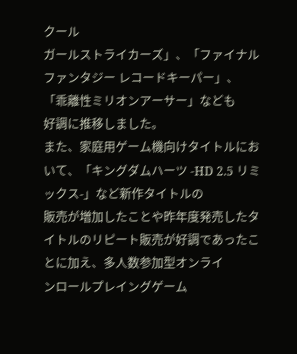クール
ガールストライカーズ」、「ファイナルファンタジー レコードキーパー」、「乖離性ミリオンアーサー」なども
好調に推移しました。
また、家庭用ゲーム機向けタイトルにおいて、「キングダムハーツ -HD 2.5 リミックス-」など新作タイトルの
販売が増加したことや昨年度発売したタイトルのリピート販売が好調であったことに加え、多人数参加型オンライ
ンロールプレイングゲーム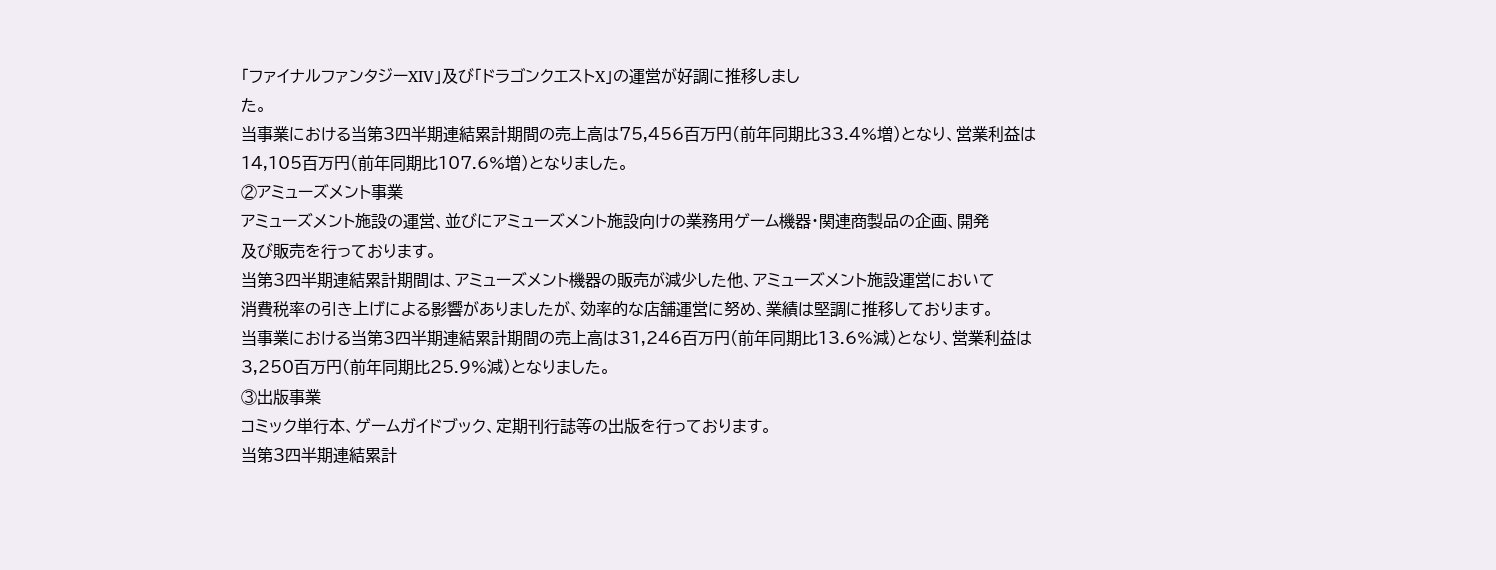「ファイナルファンタジーXIV」及び「ドラゴンクエストX」の運営が好調に推移しまし
た。
当事業における当第3四半期連結累計期間の売上高は75,456百万円(前年同期比33.4%増)となり、営業利益は
14,105百万円(前年同期比107.6%増)となりました。
②アミューズメント事業
アミューズメント施設の運営、並びにアミューズメント施設向けの業務用ゲーム機器・関連商製品の企画、開発
及び販売を行っております。
当第3四半期連結累計期間は、アミューズメント機器の販売が減少した他、アミューズメント施設運営において
消費税率の引き上げによる影響がありましたが、効率的な店舗運営に努め、業績は堅調に推移しております。
当事業における当第3四半期連結累計期間の売上高は31,246百万円(前年同期比13.6%減)となり、営業利益は
3,250百万円(前年同期比25.9%減)となりました。
③出版事業
コミック単行本、ゲームガイドブック、定期刊行誌等の出版を行っております。
当第3四半期連結累計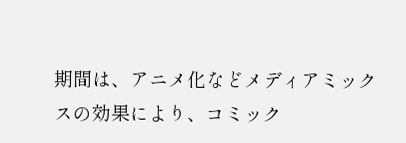期間は、アニメ化などメディアミックスの効果により、コミック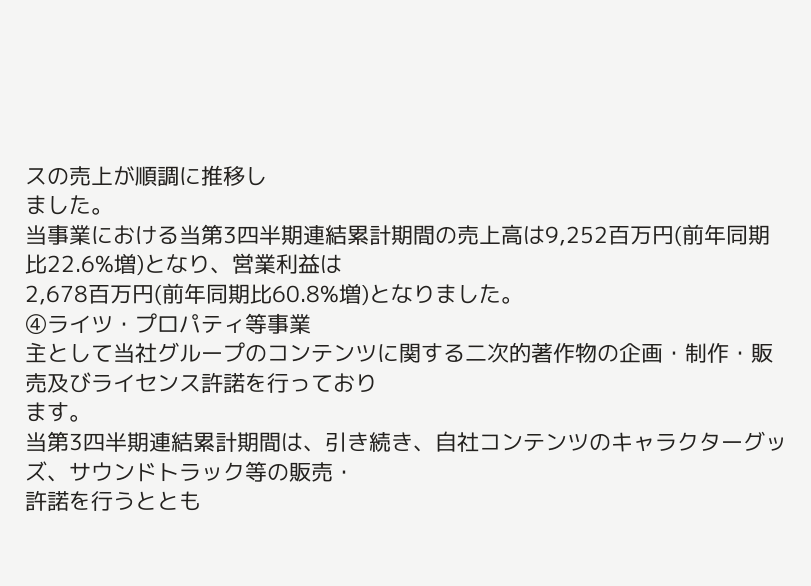スの売上が順調に推移し
ました。
当事業における当第3四半期連結累計期間の売上高は9,252百万円(前年同期比22.6%増)となり、営業利益は
2,678百万円(前年同期比60.8%増)となりました。
④ライツ・プロパティ等事業
主として当社グループのコンテンツに関する二次的著作物の企画・制作・販売及びライセンス許諾を行っており
ます。
当第3四半期連結累計期間は、引き続き、自社コンテンツのキャラクターグッズ、サウンドトラック等の販売・
許諾を行うととも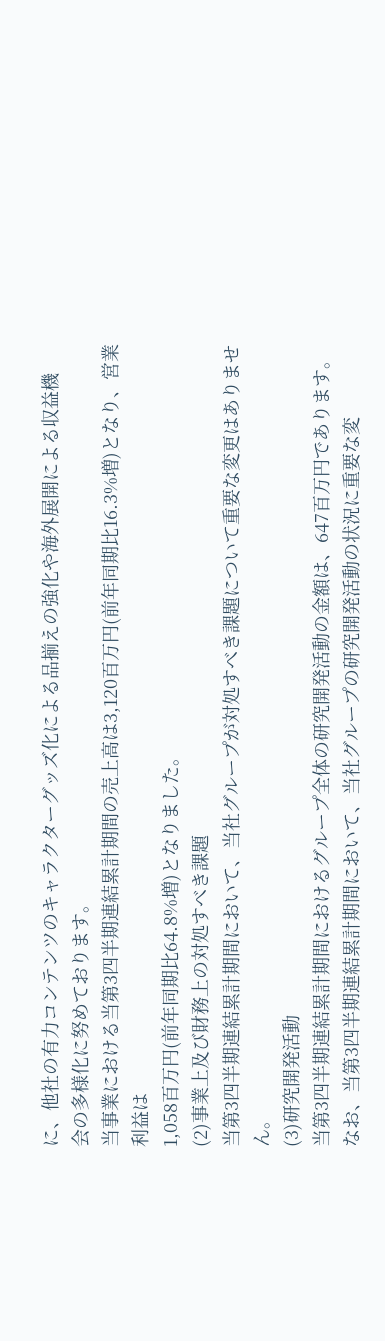に、他社の有力コンテンツのキャラクターグッズ化による品揃えの強化や海外展開による収益機
会の多様化に努めております。
当事業における当第3四半期連結累計期間の売上高は3,120百万円(前年同期比16.3%増)となり、営業利益は
1,058百万円(前年同期比64.8%増)となりました。
(2)事業上及び財務上の対処すべき課題
当第3四半期連結累計期間において、当社グループが対処すべき課題について重要な変更はありません。
(3)研究開発活動
当第3四半期連結累計期間におけるグループ全体の研究開発活動の金額は、647百万円であります。
なお、当第3四半期連結累計期間において、当社グループの研究開発活動の状況に重要な変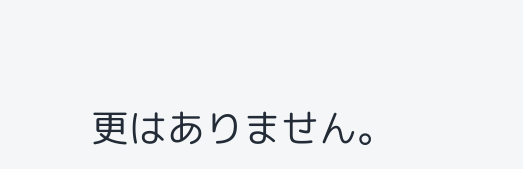更はありません。